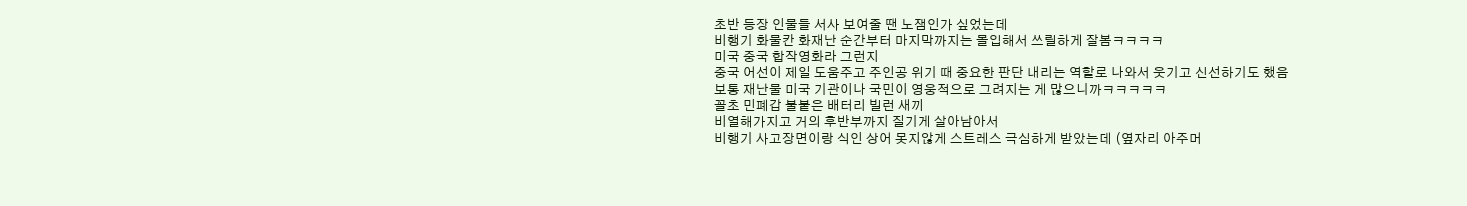초반 등장 인물들 서사 보여줄 땐 노잼인가 싶었는데
비행기 화물칸 화재난 순간부터 마지막까지는 몰입해서 쓰릴하게 잘봄ㅋㅋㅋㅋ
미국 중국 합작영화라 그런지
중국 어선이 제일 도움주고 주인공 위기 때 중요한 판단 내리는 역할로 나와서 웃기고 신선하기도 했음
보통 재난물 미국 기관이나 국민이 영웅적으로 그려지는 게 많으니까ㅋㅋㅋㅋㅋ
꼴초 민폐갑 불붙은 배터리 빌런 새끼
비열해가지고 거의 후반부까지 질기게 살아남아서
비행기 사고장면이랑 식인 상어 못지않게 스트레스 극심하게 받았는데 (옆자리 아주머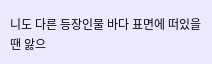니도 다른 등장인물 바다 표면에 떠있을 땐 앓으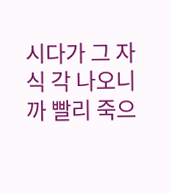시다가 그 자식 각 나오니까 빨리 죽으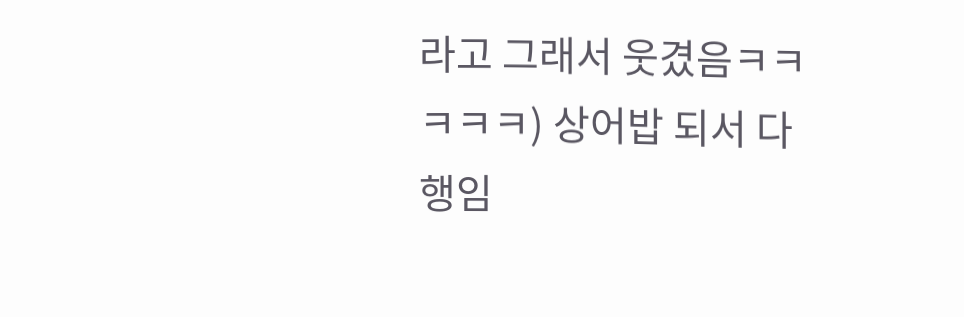라고 그래서 웃겼음ㅋㅋㅋㅋㅋ) 상어밥 되서 다행임